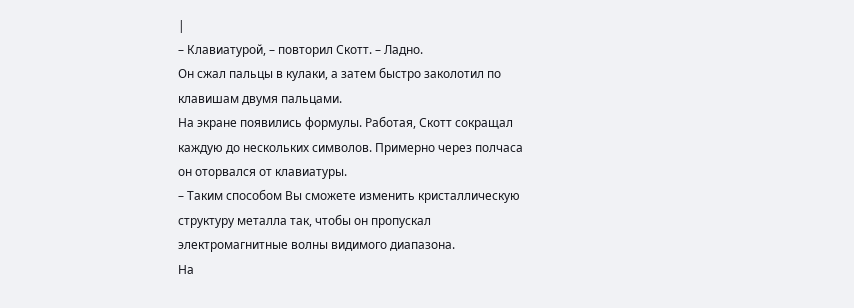|
– Клавиатурой, – повторил Скотт. – Ладно.
Он сжал пальцы в кулаки, а затем быстро заколотил по клавишам двумя пальцами.
На экране появились формулы. Работая, Скотт сокращал каждую до нескольких символов. Примерно через полчаса он оторвался от клавиатуры.
– Таким способом Вы сможете изменить кристаллическую структуру металла так, чтобы он пропускал электромагнитные волны видимого диапазона.
На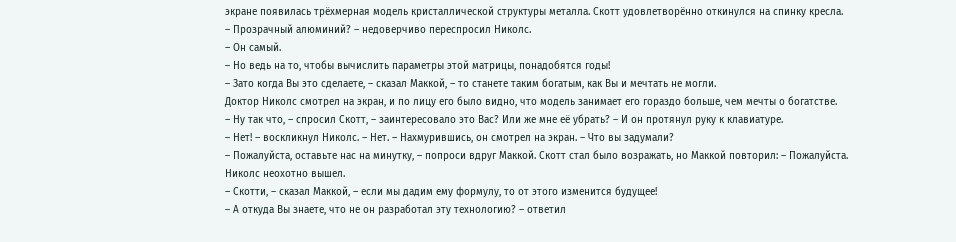экране появилась трёхмерная модель кристаллической структуры металла. Скотт удовлетворённо откинулся на спинку кресла.
– Прозрачный алюминий? – недоверчиво переспросил Николс.
– Он самый.
– Но ведь на то, чтобы вычислить параметры этой матрицы, понадобятся годы!
– Зато когда Вы это сделаете, – сказал Маккой, – то станете таким богатым, как Вы и мечтать не могли.
Доктор Николс смотрел на экран, и по лицу его было видно, что модель занимает его гораздо больше, чем мечты о богатстве.
– Ну так что, – спросил Скотт, – заинтересовало это Вас? Или же мне её убрать? – И он протянул руку к клавиатуре.
– Нет! – воскликнул Николс. – Нет. – Нахмурившись, он смотрел на экран. – Что вы задумали?
– Пожалуйста, оставьте нас на минутку, – попроси вдруг Маккой. Скотт стал было возражать, но Маккой повторил: – Пожалуйста.
Николс неохотно вышел.
– Скотти, – сказал Маккой, – если мы дадим ему формулу, то от этого изменится будущее!
– А откуда Вы знаете, что не он разработал эту технологию? – ответил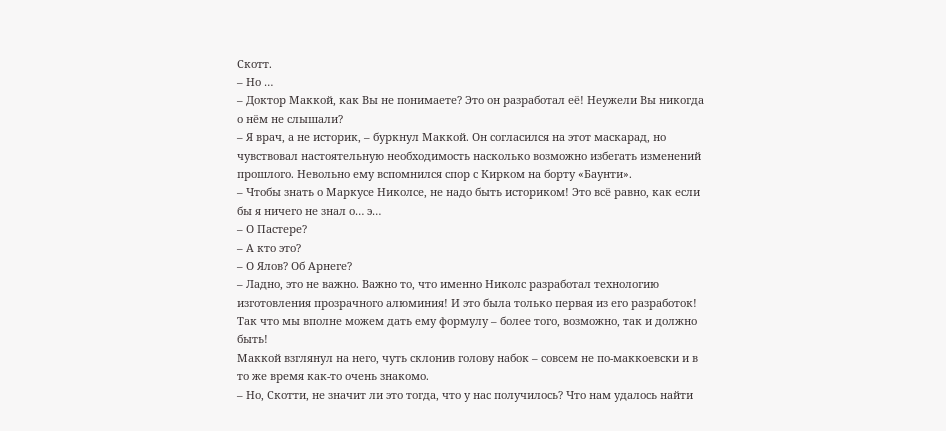Скотт.
– Но …
– Доктор Маккой, как Вы не понимаете? Это он разработал её! Неужели Вы никогда о нём не слышали?
– Я врач, а не историк, – буркнул Маккой. Он согласился на этот маскарад, но чувствовал настоятельную необходимость насколько возможно избегать изменений прошлого. Невольно ему вспомнился спор с Кирком на борту «Баунти».
– Чтобы знать о Маркусе Николсе, не надо быть историком! Это всё равно, как если бы я ничего не знал о… э…
– О Пастере?
– А кто это?
– О Ялов? Об Арнеге?
– Ладно, это не важно. Важно то, что именно Николс разработал технологию изготовления прозрачного алюминия! И это была только первая из его разработок! Так что мы вполне можем дать ему формулу – более того, возможно, так и должно быть!
Маккой взглянул на него, чуть склонив голову набок – совсем не по-маккоевски и в то же время как-то очень знакомо.
– Но, Скотти, не значит ли это тогда, что у нас получилось? Что нам удалось найти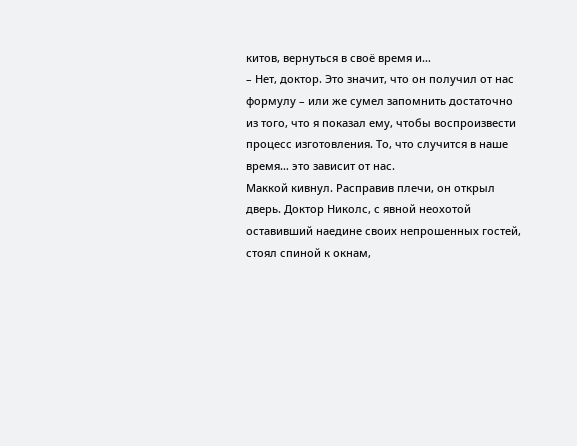китов, вернуться в своё время и…
– Нет, доктор. Это значит, что он получил от нас формулу – или же сумел запомнить достаточно из того, что я показал ему, чтобы воспроизвести процесс изготовления. То, что случится в наше время… это зависит от нас.
Маккой кивнул. Расправив плечи, он открыл дверь. Доктор Николс, с явной неохотой оставивший наедине своих непрошенных гостей, стоял спиной к окнам,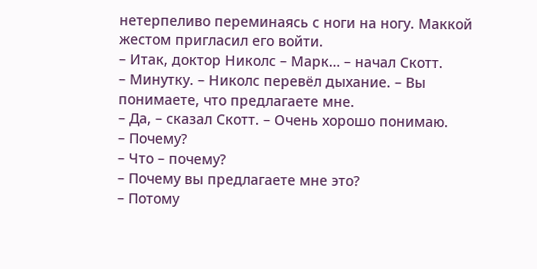нетерпеливо переминаясь с ноги на ногу. Маккой жестом пригласил его войти.
– Итак, доктор Николс – Марк… – начал Скотт.
– Минутку. – Николс перевёл дыхание. – Вы понимаете, что предлагаете мне.
– Да, – сказал Скотт. – Очень хорошо понимаю.
– Почему?
– Что – почему?
– Почему вы предлагаете мне это?
– Потому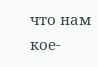что нам кое-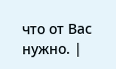что от Вас нужно. |